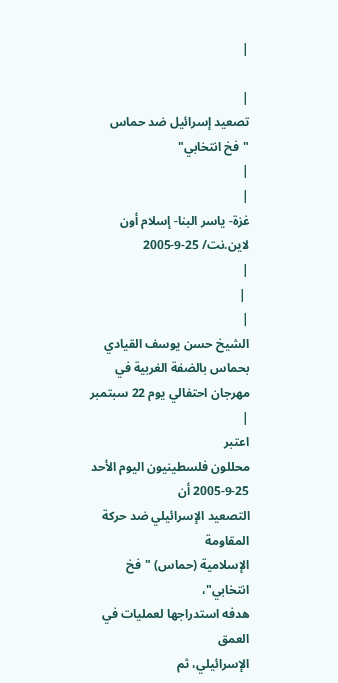|

|
تصعيد إسرائيل ضد حماس "فخ انتخابي"
|
|
غزة- ياسر البنا- إسلام أون لاين.نت/ 25-9-2005
|
 |
|
الشيخ حسن يوسف القيادي بحماس بالضفة الغربية في مهرجان احتفالي يوم 22 سبتمبر |
اعتبر
محللون فلسطينيون اليوم الأحد 25-9-2005 أن
التصعيد الإسرائيلي ضد حركة المقاومة
الإسلامية (حماس) "فخ انتخابي"،
هدفه استدراجها لعمليات في العمق
الإسرائيلي، ثم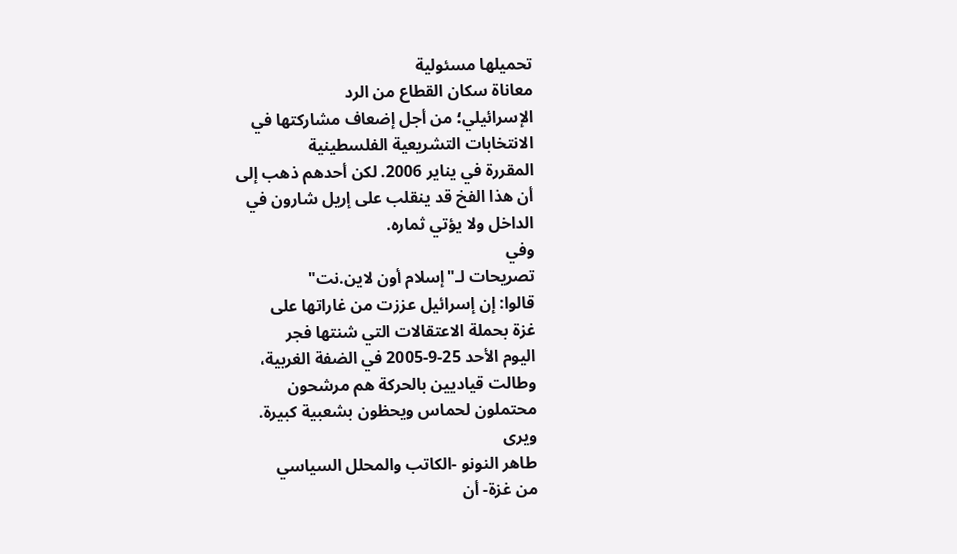تحميلها مسئولية
معاناة سكان القطاع من الرد
الإسرائيلي؛ من أجل إضعاف مشاركتها في
الانتخابات التشريعية الفلسطينية
المقررة في يناير 2006. لكن أحدهم ذهب إلى
أن هذا الفخ قد ينقلب على إريل شارون في
الداخل ولا يؤتي ثماره.
وفي
تصريحات لـ"إسلام أون لاين.نت"
قالوا: إن إسرائيل عززت من غاراتها على
غزة بحملة الاعتقالات التي شنتها فجر
اليوم الأحد 25-9-2005 في الضفة الغربية،
وطالت قياديين بالحركة هم مرشحون
محتملون لحماس ويحظون بشعبية كبيرة.
ويرى
طاهر النونو -الكاتب والمحلل السياسي
من غزة- أن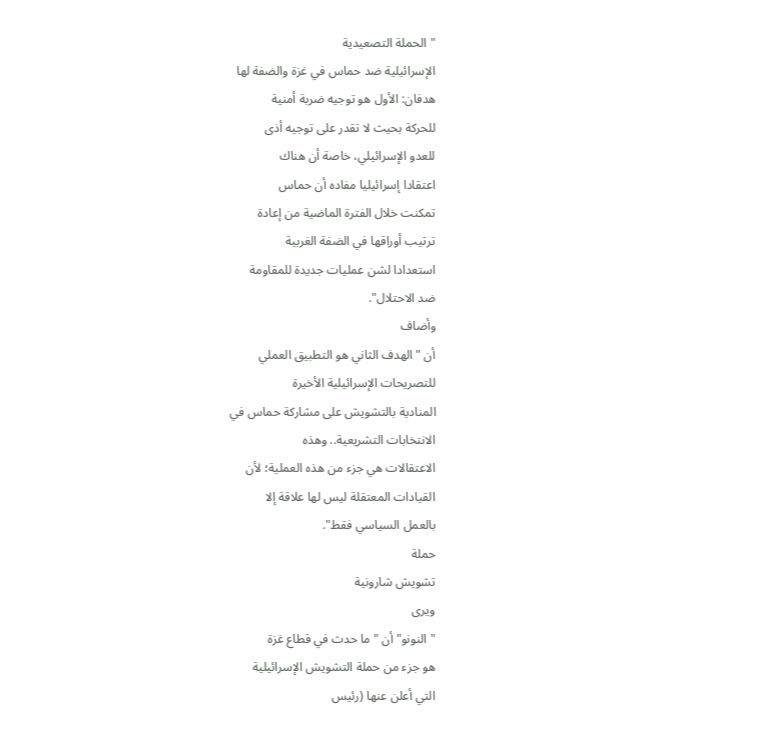"الحملة التصعيدية
الإسرائيلية ضد حماس في غزة والضفة لها
هدفان: الأول هو توجيه ضربة أمنية
للحركة بحيث لا تقدر على توجيه أذى
للعدو الإسرائيلي، خاصة أن هناك
اعتقادا إسرائيليا مفاده أن حماس
تمكنت خلال الفترة الماضية من إعادة
ترتيب أوراقها في الضفة الغربية
استعدادا لشن عمليات جديدة للمقاومة
ضد الاحتلال".
وأضاف
أن "الهدف الثاني هو التطبيق العملي
للتصريحات الإسرائيلية الأخيرة
المنادية بالتشويش على مشاركة حماس في
الانتخابات التشريعية.. وهذه
الاعتقالات هي جزء من هذه العملية؛ لأن
القيادات المعتقلة ليس لها علاقة إلا
بالعمل السياسي فقط".
حملة
تشويش شارونية
ويرى
"النونو" أن "ما حدث في قطاع غزة
هو جزء من حملة التشويش الإسرائيلية
التي أعلن عنها (رئيس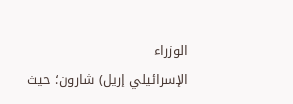الوزراء
الإسرائيلي إريل) شارون؛ حيث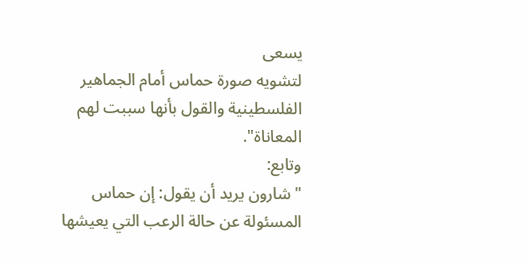يسعى
لتشويه صورة حماس أمام الجماهير
الفلسطينية والقول بأنها سببت لهم
المعاناة".
وتابع:
"شارون يريد أن يقول: إن حماس
المسئولة عن حالة الرعب التي يعيشها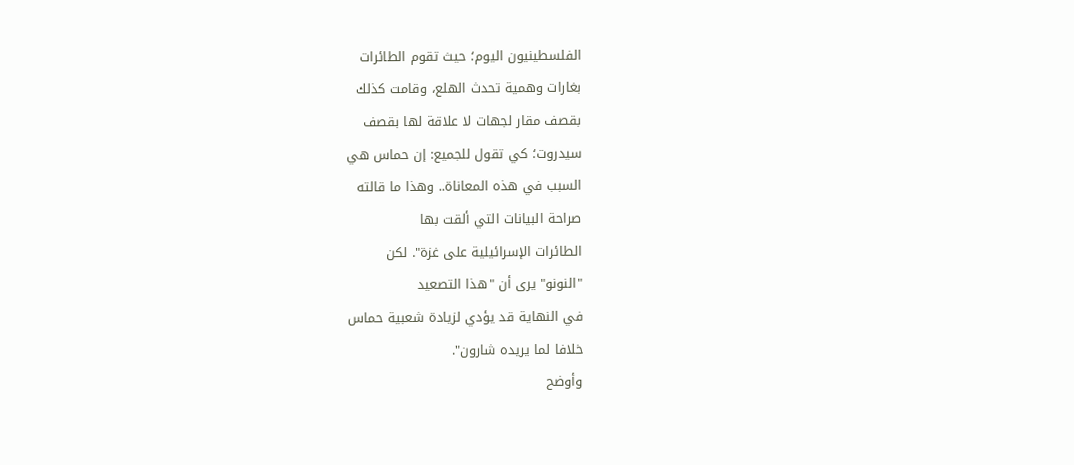الفلسطينيون اليوم؛ حيث تقوم الطائرات
بغارات وهمية تحدث الهلع، وقامت كذلك
بقصف مقار لجهات لا علاقة لها بقصف
سيدروت؛ كي تقول للجميع: إن حماس هي
السبب في هذه المعاناة.. وهذا ما قالته
صراحة البيانات التي ألقت بها
الطائرات الإسرائيلية على غزة". لكن
"النونو" يرى أن "هذا التصعيد
في النهاية قد يؤدي لزيادة شعبية حماس
خلافا لما يريده شارون".
وأوضح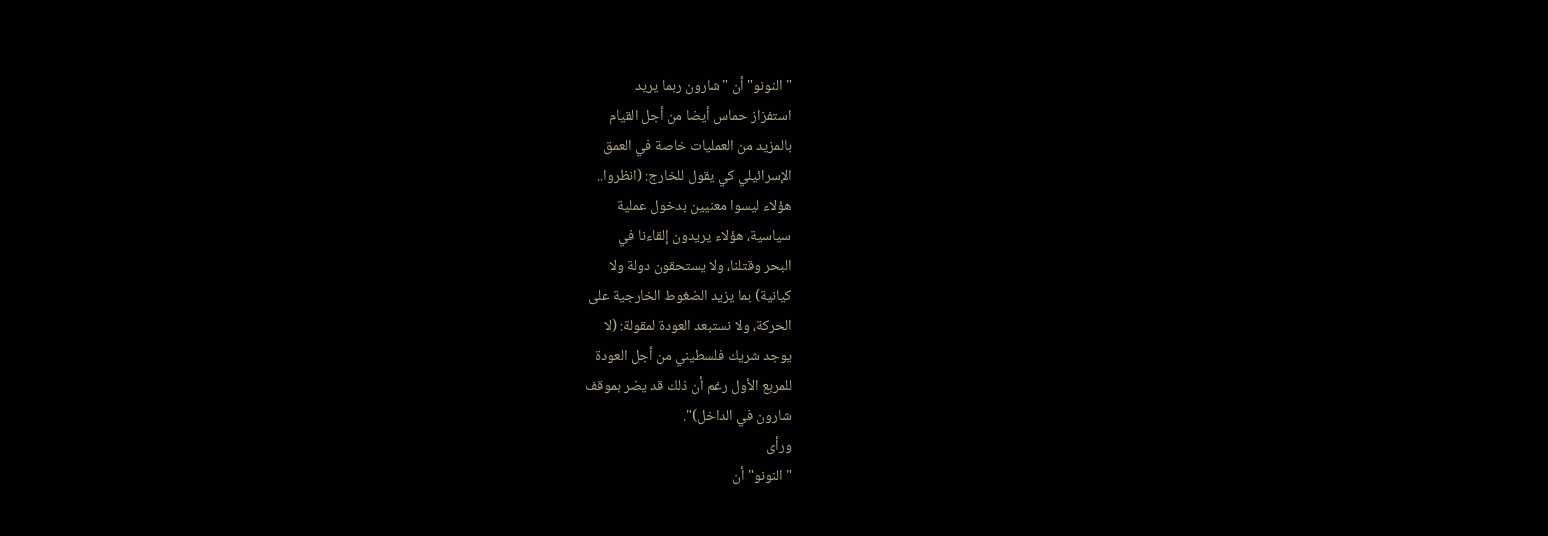"النونو" أن "شارون ربما يريد
استفزاز حماس أيضا من أجل القيام
بالمزيد من العمليات خاصة في العمق
الإسرائيلي كي يقول للخارج: (انظروا..
هؤلاء ليسوا معنيين بدخول عملية
سياسية، هؤلاء يريدون إلقاءنا في
البحر وقتلنا، ولا يستحقون دولة ولا
كيانية) بما يزيد الضغوط الخارجية على
الحركة، ولا نستبعد العودة لمقولة: (لا
يوجد شريك فلسطيني من أجل العودة
للمربع الأول رغم أن ذلك قد يضر بموقف
شارون في الداخل)".
ورأى
"النونو" أن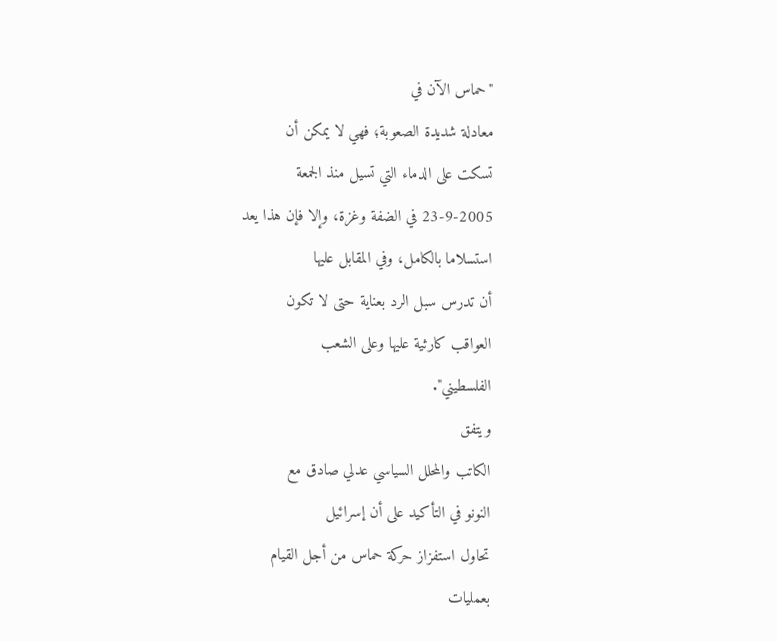"حماس الآن في
معادلة شديدة الصعوبة؛ فهي لا يمكن أن
تسكت على الدماء التي تسيل منذ الجمعة
23-9-2005 في الضفة وغزة، وإلا فإن هذا يعد
استسلاما بالكامل، وفي المقابل عليها
أن تدرس سبل الرد بعناية حتى لا تكون
العواقب كارثية عليها وعلى الشعب
الفلسطيني".
ويتفق
الكاتب والمحلل السياسي عدلي صادق مع
النونو في التأكيد على أن إسرائيل
تحاول استفزاز حركة حماس من أجل القيام
بعمليات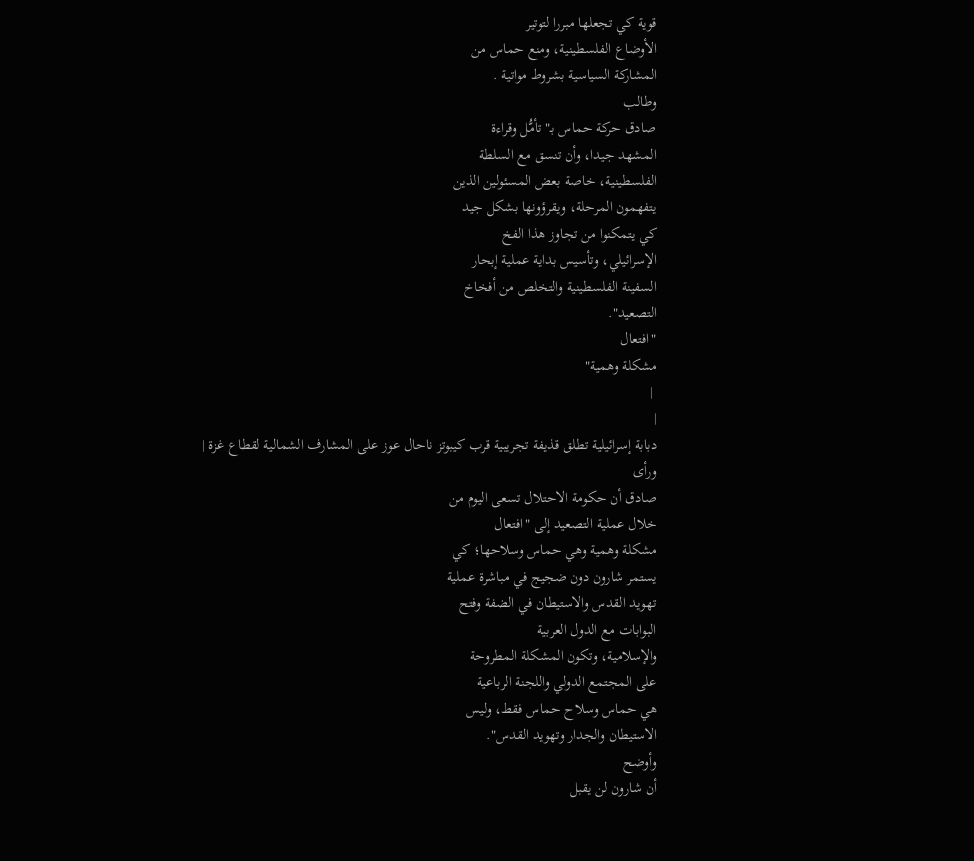قوية كي تجعلها مبررا لتوتير
الأوضاع الفلسطينية، ومنع حماس من
المشاركة السياسية بشروط مواتية .
وطالب
صادق حركة حماس بـ"تأمُّل وقراءة
المشهد جيدا، وأن تنسق مع السلطة
الفلسطينية، خاصة بعض المسئولين الذين
يتفهمون المرحلة، ويقرؤونها بشكل جيد
كي يتمكنوا من تجاوز هذا الفخ
الإسرائيلي، وتأسيس بداية عملية إبحار
السفينة الفلسطينية والتخلص من أفخاخ
التصعيد".
"افتعال
مشكلة وهمية"
 |
|
دبابة إسرائيلية تطلق قذيفة تجريبية قرب كيبوتز ناحال عوز على المشارف الشمالية لقطاع غزة |
ورأى
صادق أن حكومة الاحتلال تسعى اليوم من
خلال عملية التصعيد إلى "افتعال
مشكلة وهمية وهي حماس وسلاحها؛ كي
يستمر شارون دون ضجيج في مباشرة عملية
تهويد القدس والاستيطان في الضفة وفتح
البوابات مع الدول العربية
والإسلامية، وتكون المشكلة المطروحة
على المجتمع الدولي واللجنة الرباعية
هي حماس وسلاح حماس فقط، وليس
الاستيطان والجدار وتهويد القدس".
وأوضح
أن شارون لن يقبل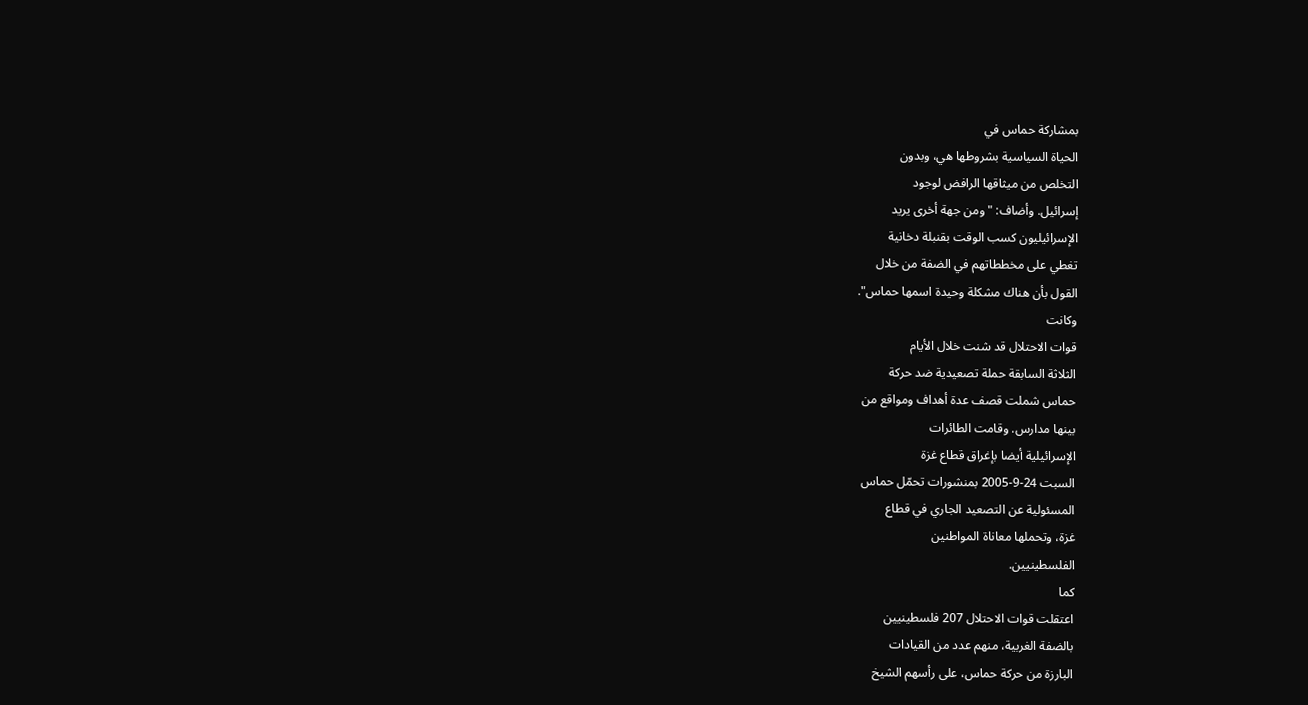بمشاركة حماس في
الحياة السياسية بشروطها هي، وبدون
التخلص من ميثاقها الرافض لوجود
إسرائيل. وأضاف: "ومن جهة أخرى يريد
الإسرائيليون كسب الوقت بقنبلة دخانية
تغطي على مخططاتهم في الضفة من خلال
القول بأن هناك مشكلة وحيدة اسمها حماس".
وكانت
قوات الاحتلال قد شنت خلال الأيام
الثلاثة السابقة حملة تصعيدية ضد حركة
حماس شملت قصف عدة أهداف ومواقع من
بينها مدارس. وقامت الطائرات
الإسرائيلية أيضا بإغراق قطاع غزة
السبت 24-9-2005 بمنشورات تحمّل حماس
المسئولية عن التصعيد الجاري في قطاع
غزة، وتحملها معاناة المواطنين
الفلسطينيين.
كما
اعتقلت قوات الاحتلال 207 فلسطينيين
بالضفة الغربية، منهم عدد من القيادات
البارزة من حركة حماس، على رأسهم الشيخ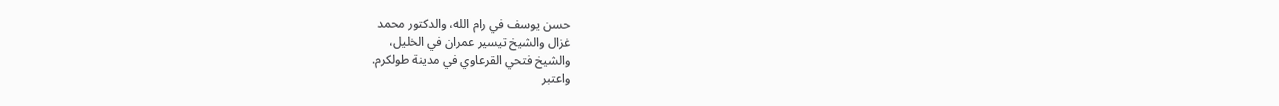حسن يوسف في رام الله، والدكتور محمد
غزال والشيخ تيسير عمران في الخليل،
والشيخ فتحي القرعاوي في مدينة طولكرم.
واعتبر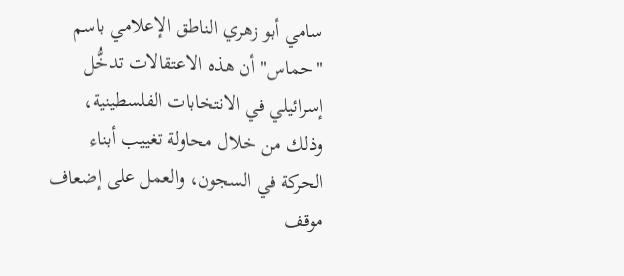سامي أبو زهري الناطق الإعلامي باسم
"حماس" أن هذه الاعتقالات تدخُّل
إسرائيلي في الانتخابات الفلسطينية،
وذلك من خلال محاولة تغييب أبناء
الحركة في السجون، والعمل على إضعاف
موقف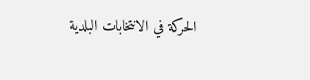الحركة في الانتخابات البلدية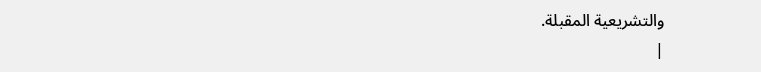والتشريعية المقبلة.
|